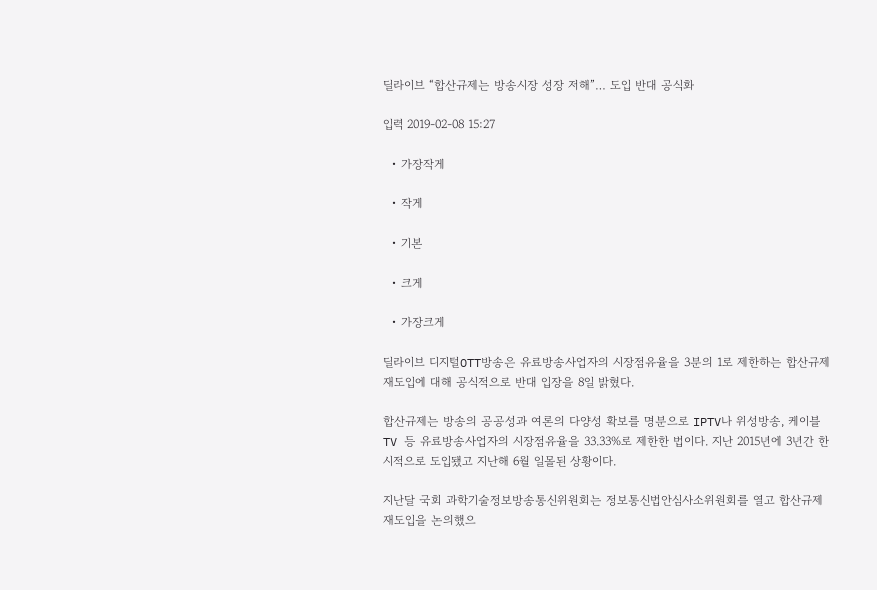딜라이브 “합산규제는 방송시장 성장 저해”… 도입 반대 공식화

입력 2019-02-08 15:27

  • 가장작게

  • 작게

  • 기본

  • 크게

  • 가장크게

딜라이브 디지털OTT방송은 유료방송사업자의 시장점유율을 3분의 1로 제한하는 합산규제 재도입에 대해 공식적으로 반대 입장을 8일 밝혔다.

합산규제는 방송의 공공성과 여론의 다양성 확보를 명분으로 IPTV나 위성방송, 케이블TV 등 유료방송사업자의 시장점유율을 33.33%로 제한한 법이다. 지난 2015년에 3년간 한시적으로 도입됐고 지난해 6월 일몰된 상황이다.

지난달 국회 과학기술정보방송통신위원회는 정보통신법안심사소위원회를 열고 합산규제 재도입을 논의했으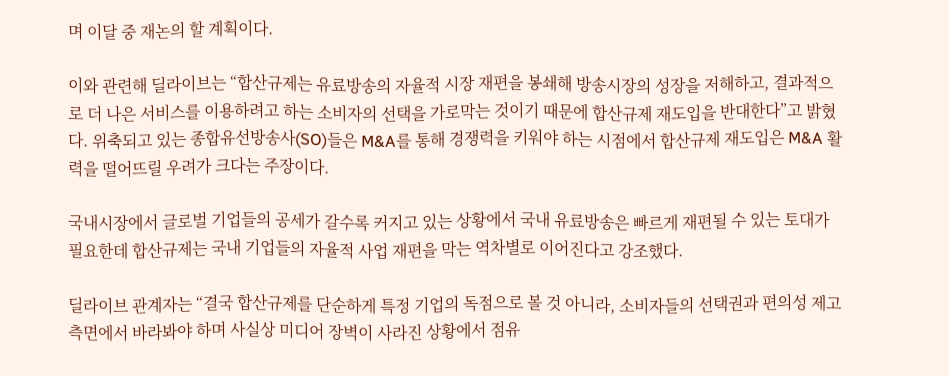며 이달 중 재논의 할 계획이다.

이와 관련해 딜라이브는 “합산규제는 유료방송의 자율적 시장 재편을 봉쇄해 방송시장의 성장을 저해하고, 결과적으로 더 나은 서비스를 이용하려고 하는 소비자의 선택을 가로막는 것이기 때문에 합산규제 재도입을 반대한다”고 밝혔다. 위축되고 있는 종합유선방송사(SO)들은 M&A를 통해 경쟁력을 키워야 하는 시점에서 합산규제 재도입은 M&A 활력을 떨어뜨릴 우려가 크다는 주장이다.

국내시장에서 글로벌 기업들의 공세가 갈수록 커지고 있는 상황에서 국내 유료방송은 빠르게 재편될 수 있는 토대가 필요한데 합산규제는 국내 기업들의 자율적 사업 재편을 막는 역차별로 이어진다고 강조했다.

딜라이브 관계자는 “결국 합산규제를 단순하게 특정 기업의 독점으로 볼 것 아니라, 소비자들의 선택권과 편의성 제고 측면에서 바라봐야 하며 사실상 미디어 장벽이 사라진 상황에서 점유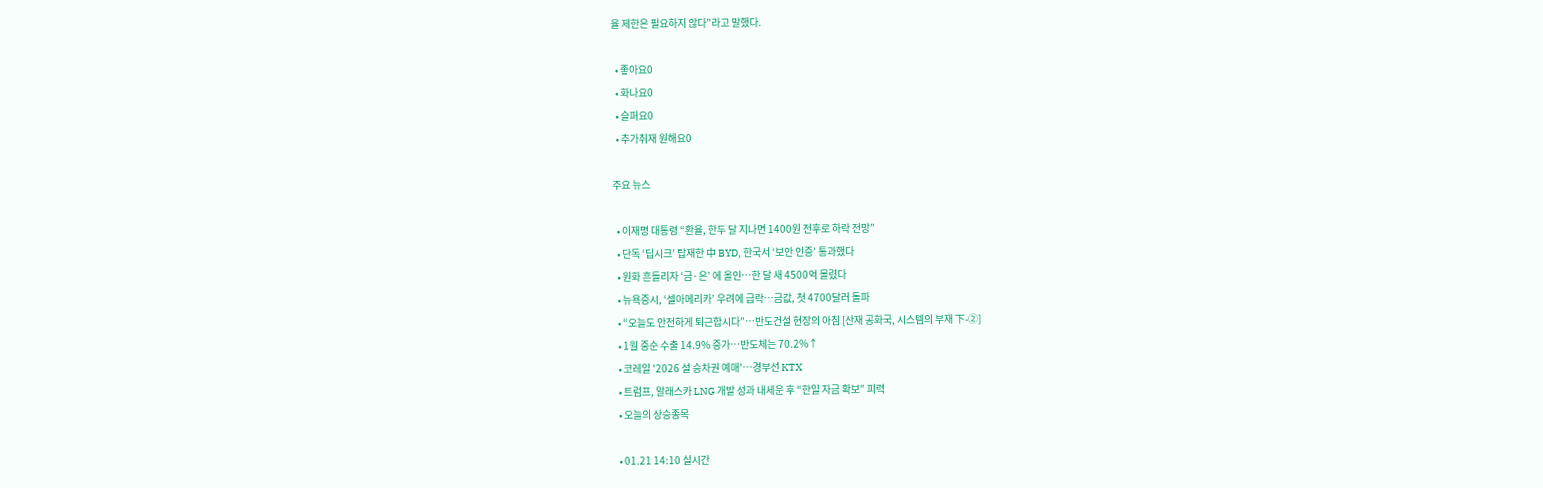율 제한은 필요하지 않다”라고 말했다.

  • 좋아요0
  • 화나요0
  • 슬퍼요0
  • 추가취재 원해요0

주요 뉴스

  • 이재명 대통령 “환율, 한두 달 지나면 1400원 전후로 하락 전망”
  • 단독 ‘딥시크’ 탑재한 中 BYD, 한국서 ‘보안 인증’ 통과했다
  • 원화 흔들리자 ‘금·은’ 에 올인…한 달 새 4500억 몰렸다
  • 뉴욕증시, ‘셀아메리카’ 우려에 급락…금값, 첫 4700달러 돌파
  • “오늘도 안전하게 퇴근합시다”⋯반도건설 현장의 아침 [산재 공화국, 시스템의 부재 下-②]
  • 1월 중순 수출 14.9% 증가⋯반도체는 70.2%↑
  • 코레일 '2026 설 승차권 예매'…경부선 KTX
  • 트럼프, 알래스카 LNG 개발 성과 내세운 후 “한일 자금 확보” 피력
  • 오늘의 상승종목

  • 01.21 14:10 실시간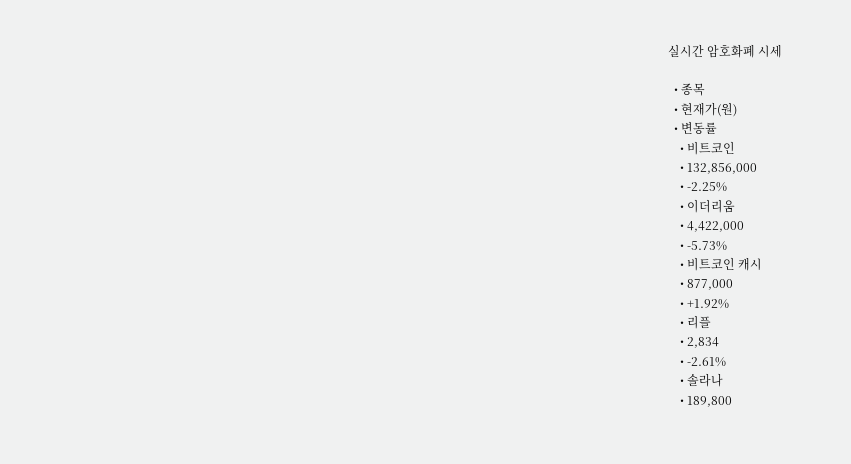실시간 암호화폐 시세

  • 종목
  • 현재가(원)
  • 변동률
    • 비트코인
    • 132,856,000
    • -2.25%
    • 이더리움
    • 4,422,000
    • -5.73%
    • 비트코인 캐시
    • 877,000
    • +1.92%
    • 리플
    • 2,834
    • -2.61%
    • 솔라나
    • 189,800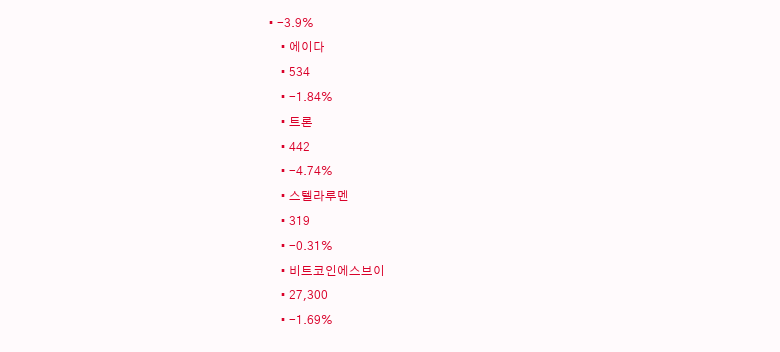• -3.9%
    • 에이다
    • 534
    • -1.84%
    • 트론
    • 442
    • -4.74%
    • 스텔라루멘
    • 319
    • -0.31%
    • 비트코인에스브이
    • 27,300
    • -1.69%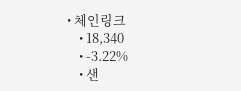• 체인링크
    • 18,340
    • -3.22%
    • 샌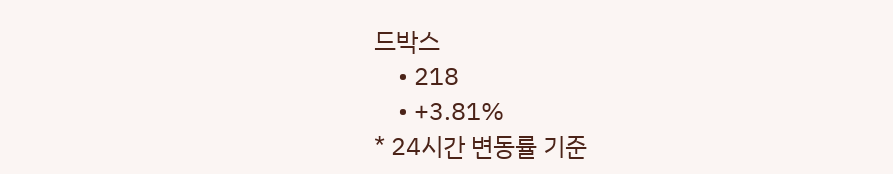드박스
    • 218
    • +3.81%
* 24시간 변동률 기준